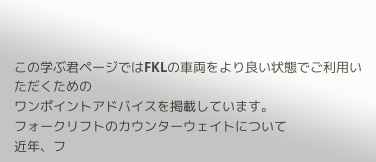この学ぶ君ページではFKLの車両をより良い状態でご利用いただくための
ワンポイントアドバイスを掲載しています。
フォークリフトのカウンターウェイトについて
近年、フ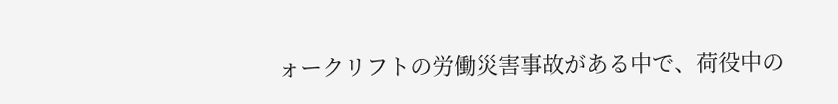ォークリフトの労働災害事故がある中で、荷役中の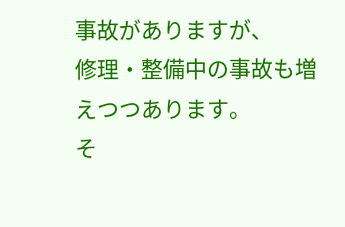事故がありますが、
修理・整備中の事故も増えつつあります。
そ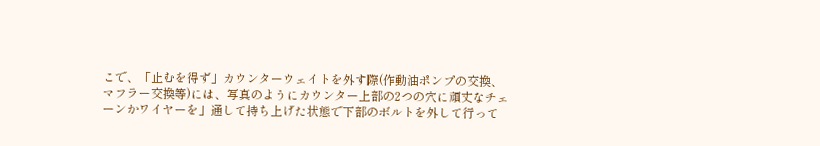こで、「止むを得ず」カウンターウェイトを外す際(作動油ポンプの交換、
マフラー交換等)には、写真のようにカウンター上部の2つの穴に頑丈なチェ
ーンかワイヤーを」通して持ち上げた状態で下部のボルトを外して行って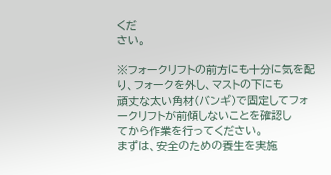くだ
さい。

※フォークリフトの前方にも十分に気を配り、フォークを外し、マストの下にも
頑丈な太い角材(バンギ)で固定してフォークリフトが前傾しないことを確認し
てから作業を行ってください。
まずは、安全のための養生を実施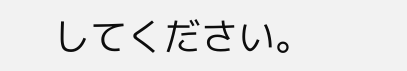してください。